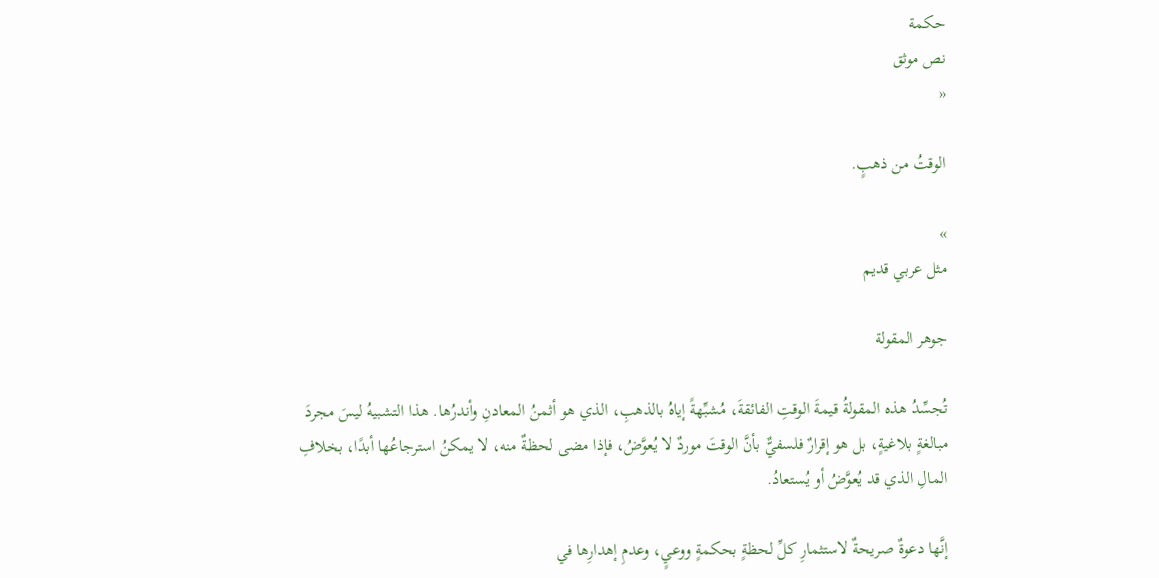حكمة
نص موثق
«

الوقتُ من ذهبٍ.

»
مثل عربي قديم

جوهر المقولة

تُجسِّدُ هذه المقولةُ قيمةَ الوقتِ الفائقةَ، مُشبِّهةً إياهُ بالذهبِ، الذي هو أثمنُ المعادنِ وأندرُها. هذا التشبيهُ ليسَ مجردَ مبالغةٍ بلاغيةٍ، بل هو إقرارٌ فلسفيٌّ بأنَّ الوقتَ موردٌ لا يُعوَّضُ، فإذا مضى لحظةٌ منه، لا يمكنُ استرجاعُها أبدًا، بخلافِ المالِ الذي قد يُعوَّضُ أو يُستعادُ.

إنَّها دعوةٌ صريحةٌ لاستثمارِ كلِّ لحظةٍ بحكمةٍ ووعيٍ، وعدمِ إهدارِها في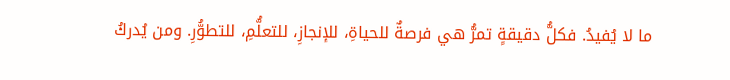ما لا يُفيدُ. فكلُّ دقيقةٍ تمرُّ هي فرصةٌ للحياةِ، للإنجازِ، للتعلُّمِ، للتطوُّرِ. ومن يُدركُ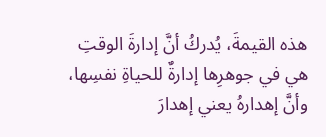هذه القيمةَ، يُدركُ أنَّ إدارةَ الوقتِ هي في جوهرِها إدارةٌ للحياةِ نفسِها، وأنَّ إهدارهُ يعني إهدارَ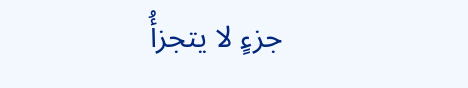جزءٍ لا يتجزأُ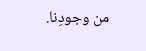من وجودِنا.